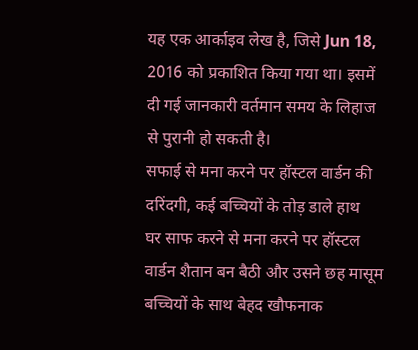यह एक आर्काइव लेख है, जिसे Jun 18, 2016 को प्रकाशित किया गया था। इसमें दी गई जानकारी वर्तमान समय के लिहाज से पुरानी हो सकती है।
सफाई से मना करने पर हॉस्टल वार्डन की दरिंदगी, कई बच्चियों के तोड़ डाले हाथ
घर साफ करने से मना करने पर हॉस्टल वार्डन शैतान बन बैठी और उसने छह मासूम बच्चियों के साथ बेहद खौफनाक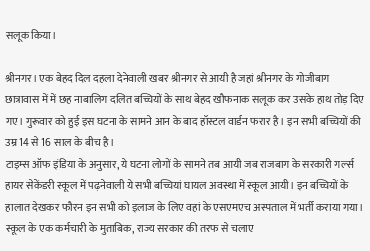सलूक किया।

श्रीनगर। एक बेहद दिल दहला देनेवाली खबर श्रीनगर से आयी है जहां श्रीनगर के गोजीबाग छात्रावास में में छह नाबालिग दलित बच्चियों के साथ बेहद खौफनाक सलूक कर उसके हाथ तोड़ दिए गए। गुरूवार को हुई इस घटना के सामने आन के बाद हॉस्टल वार्डन फरार है। इन सभी बच्चियों की उम्र 14 से 16 साल के बीच है।
टाइम्स ऑफ इंडिया के अनुसार, ये घटना लोगों के सामने तब आयी जब राजबाग के सरकारी गर्ल्स हायर सेकेंडरी स्कूल में पढ़नेवाली ये सभी बच्चियां घायल अवस्था में स्कूल आयी। इन बच्चियों के हालात देखकर फौरन इन सभी को इलाज के लिए वहां के एसएमएच अस्पताल में भर्ती कराया गया।
स्कूल के एक कर्मचारी के मुताबिक, राज्य सरकार की तरफ से चलाए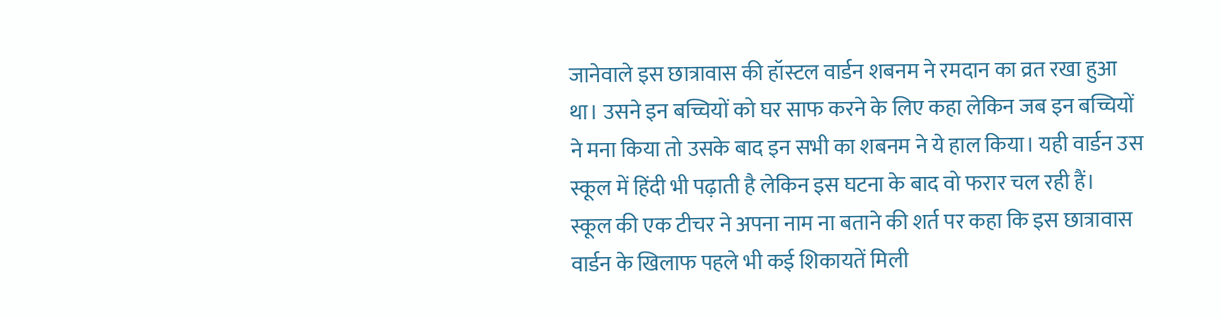जानेवाले इस छात्रावास की हॉस्टल वार्डन शबनम ने रमदान का व्रत रखा हुआ था। उसने इन बच्चियों को घर साफ करने के लिए कहा लेकिन जब इन बच्चियों ने मना किया तो उसके बाद इन सभी का शबनम ने ये हाल किया। यही वार्डन उस स्कूल में हिंदी भी पढ़ाती है लेकिन इस घटना के बाद वो फरार चल रही हैं।
स्कूल की एक टीचर ने अपना नाम ना बताने की शर्त पर कहा कि इस छात्रावास वार्डन के खिलाफ पहले भी कई शिकायतें मिली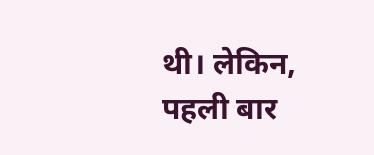थी। लेकिन, पहली बार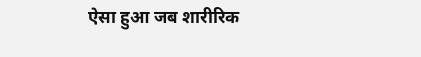ऐसा हुआ जब शारीरिक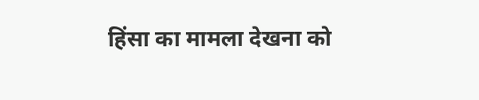हिंसा का मामला देखना को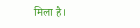मिला है।